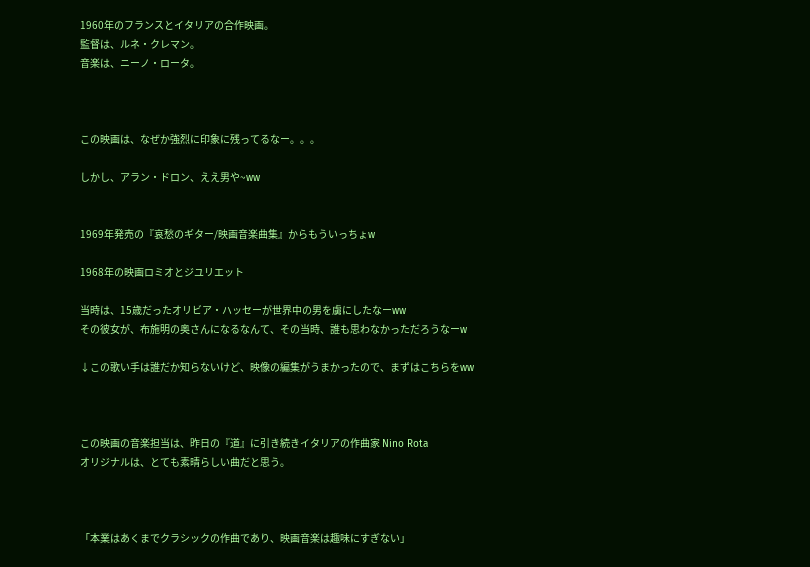1960年のフランスとイタリアの合作映画。
監督は、ルネ・クレマン。
音楽は、ニーノ・ロータ。



この映画は、なぜか強烈に印象に残ってるなー。。。

しかし、アラン・ドロン、ええ男や~ww


1969年発売の『哀愁のギター/映画音楽曲集』からもういっちょw

1968年の映画ロミオとジユリエット

当時は、15歳だったオリビア・ハッセーが世界中の男を虜にしたなーww
その彼女が、布施明の奥さんになるなんて、その当時、誰も思わなかっただろうなーw

↓この歌い手は誰だか知らないけど、映像の編集がうまかったので、まずはこちらをww



この映画の音楽担当は、昨日の『道』に引き続きイタリアの作曲家 Nino Rota
オリジナルは、とても素晴らしい曲だと思う。



「本業はあくまでクラシックの作曲であり、映画音楽は趣味にすぎない」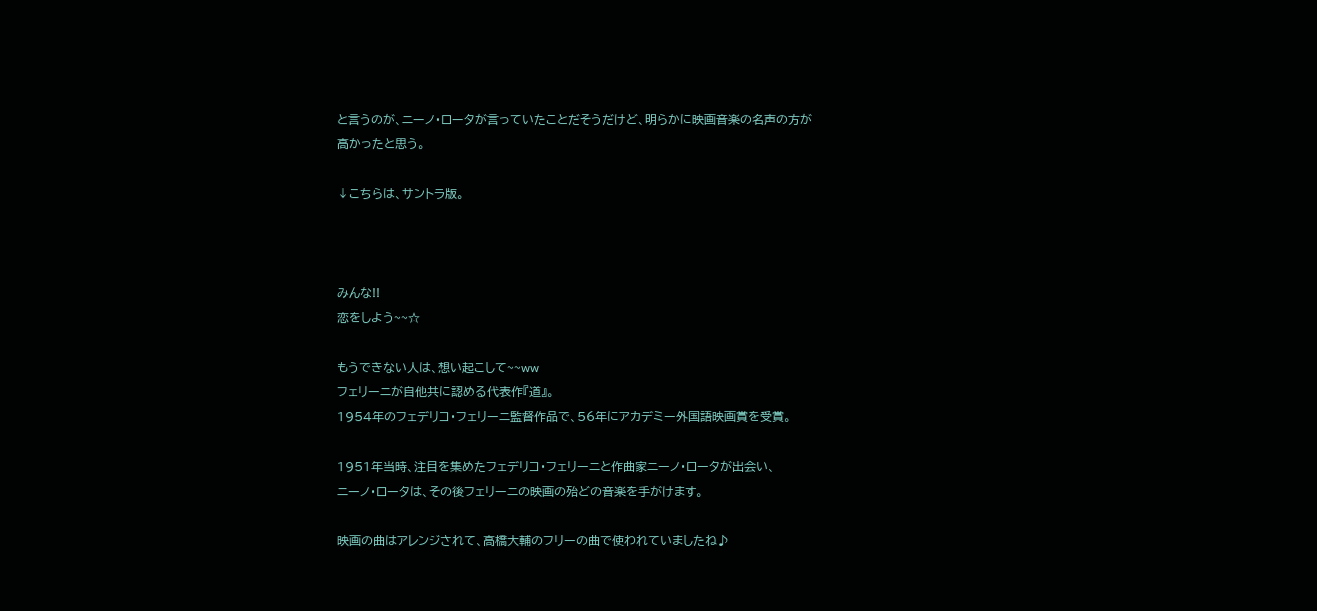と言うのが、ニーノ・ロータが言っていたことだそうだけど、明らかに映画音楽の名声の方が
高かったと思う。

↓こちらは、サントラ版。



みんな!!
恋をしよう~~☆

もうできない人は、想い起こして~~ww
フェリーニが自他共に認める代表作『道』。
1954年のフェデリコ・フェリーニ監督作品で、56年にアカデミー外国語映画賞を受賞。

1951年当時、注目を集めたフェデリコ・フェリーニと作曲家ニーノ・ロータが出会い、
ニーノ・ロータは、その後フェリーニの映画の殆どの音楽を手がけます。

映画の曲はアレンジされて、高橋大輔のフリーの曲で使われていましたね♪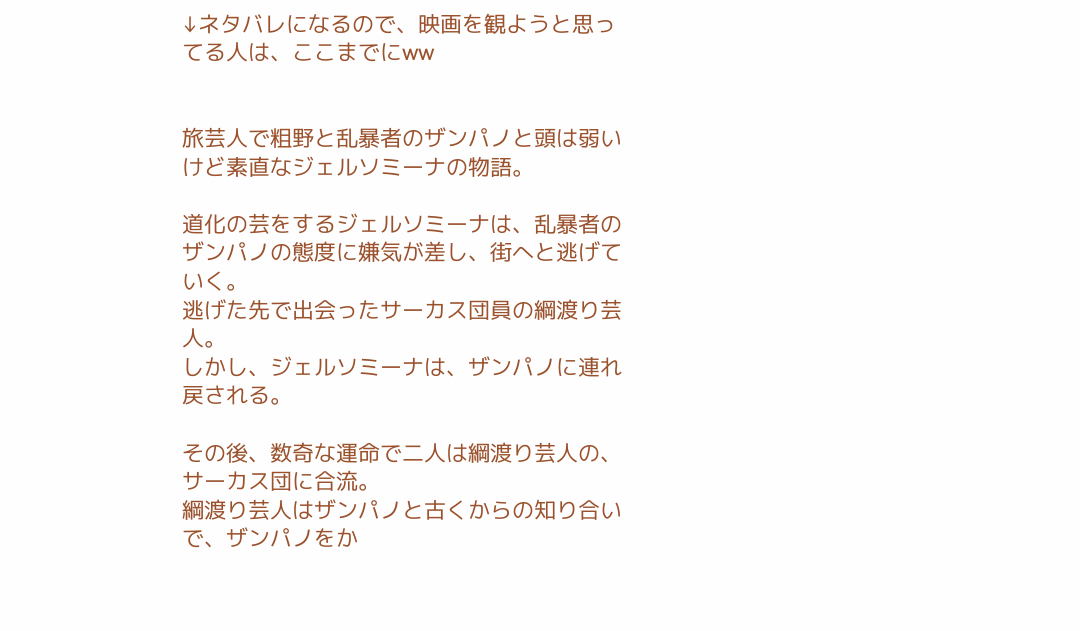↓ネタバレになるので、映画を観ようと思ってる人は、ここまでにww


旅芸人で粗野と乱暴者のザンパノと頭は弱いけど素直なジェルソミーナの物語。

道化の芸をするジェルソミーナは、乱暴者のザンパノの態度に嫌気が差し、街へと逃げていく。
逃げた先で出会ったサーカス団員の綱渡り芸人。
しかし、ジェルソミーナは、ザンパノに連れ戻される。

その後、数奇な運命で二人は綱渡り芸人の、サーカス団に合流。
綱渡り芸人はザンパノと古くからの知り合いで、ザンパノをか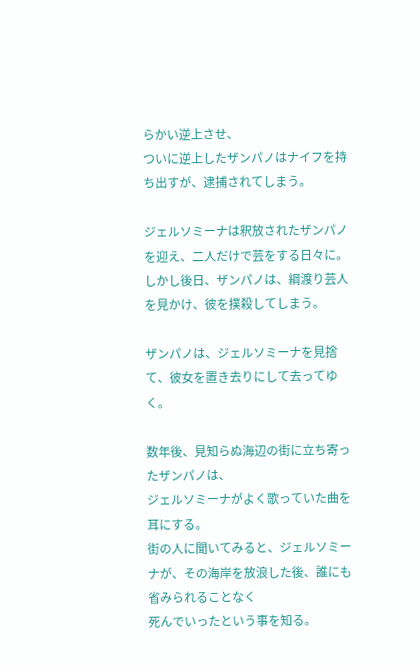らかい逆上させ、
ついに逆上したザンパノはナイフを持ち出すが、逮捕されてしまう。

ジェルソミーナは釈放されたザンパノを迎え、二人だけで芸をする日々に。
しかし後日、ザンパノは、綱渡り芸人を見かけ、彼を撲殺してしまう。

ザンパノは、ジェルソミーナを見捨て、彼女を置き去りにして去ってゆく。

数年後、見知らぬ海辺の街に立ち寄ったザンパノは、
ジェルソミーナがよく歌っていた曲を耳にする。
街の人に聞いてみると、ジェルソミーナが、その海岸を放浪した後、誰にも省みられることなく
死んでいったという事を知る。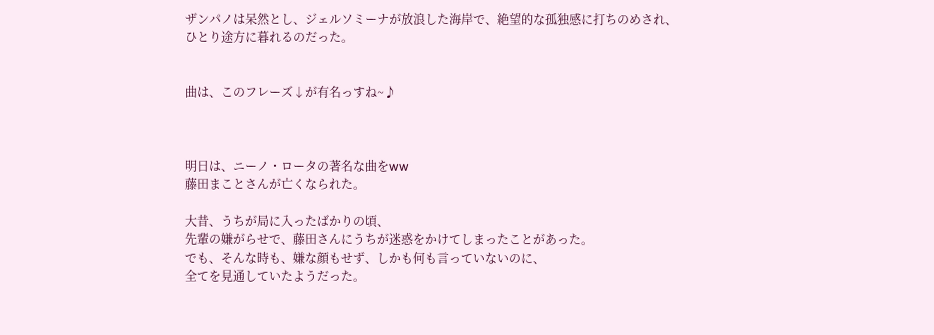ザンパノは呆然とし、ジェルソミーナが放浪した海岸で、絶望的な孤独感に打ちのめされ、
ひとり途方に暮れるのだった。


曲は、このフレーズ↓が有名っすね~♪



明日は、ニーノ・ロータの著名な曲をww
藤田まことさんが亡くなられた。

大昔、うちが局に入ったばかりの頃、
先輩の嫌がらせで、藤田さんにうちが迷惑をかけてしまったことがあった。
でも、そんな時も、嫌な顔もせず、しかも何も言っていないのに、
全てを見通していたようだった。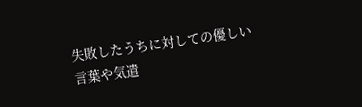失敗したうちに対しての優しい言葉や気遣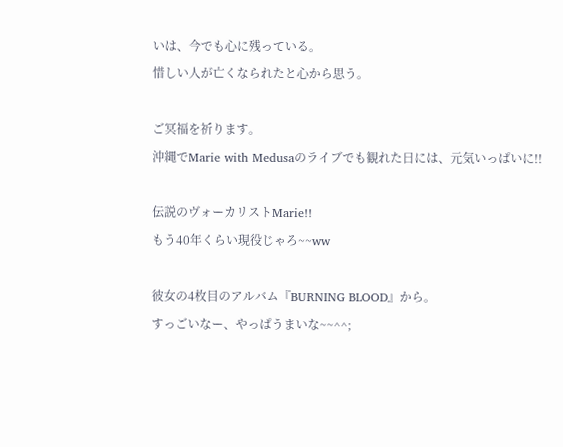いは、今でも心に残っている。
惜しい人が亡くなられたと心から思う。

ご冥福を祈ります。
沖縄でMarie with Medusaのライブでも観れた日には、元気いっぱいに!!

伝説のヴォーカリストMarie!!
もう40年くらい現役じゃろ~~ww

彼女の4枚目のアルバム『BURNING BLOOD』から。
すっごいなー、やっぱうまいな~~^^;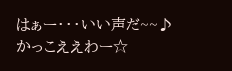はぁー・・・いい声だ~~♪
かっこええわー☆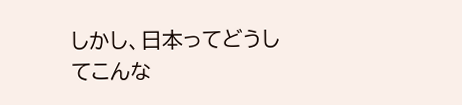しかし、日本ってどうしてこんな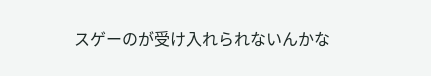スゲーのが受け入れられないんかな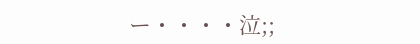ー・・・・泣;;